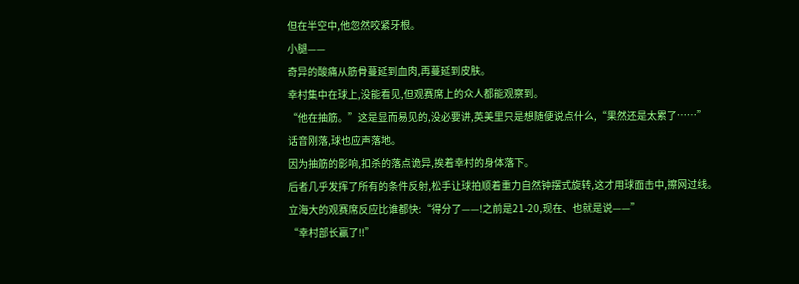但在半空中,他忽然咬紧牙根。
小腿——
奇异的酸痛从筋骨蔓延到血肉,再蔓延到皮肤。
幸村集中在球上,没能看见,但观赛席上的众人都能观察到。
“他在抽筋。”这是显而易见的,没必要讲,英美里只是想随便说点什么,“果然还是太累了……”
话音刚落,球也应声落地。
因为抽筋的影响,扣杀的落点诡异,挨着幸村的身体落下。
后者几乎发挥了所有的条件反射,松手让球拍顺着重力自然钟摆式旋转,这才用球面击中,擦网过线。
立海大的观赛席反应比谁都快:“得分了——!之前是21-20,现在、也就是说——”
“幸村部长赢了!!”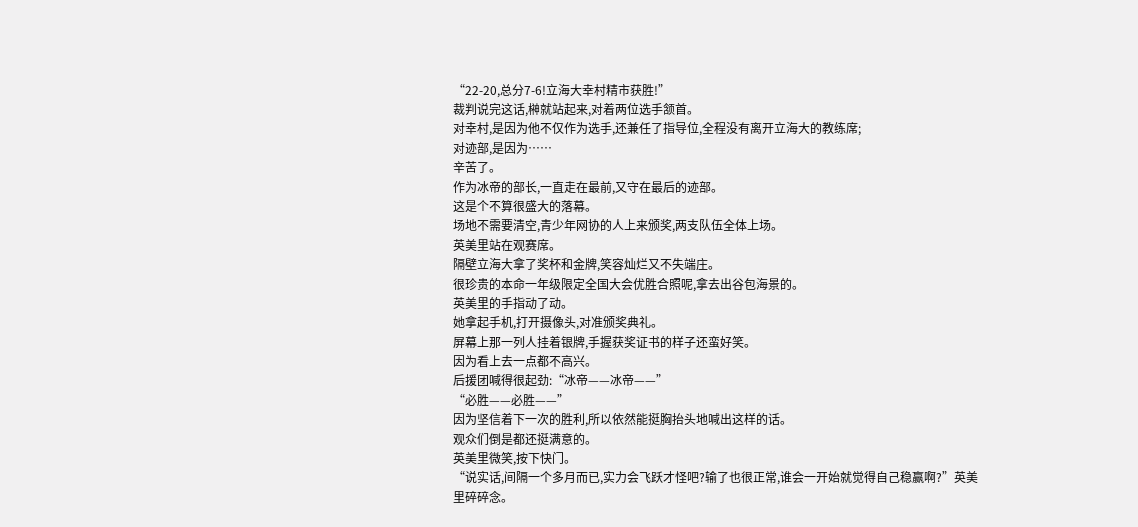“22-20,总分7-6!立海大幸村精市获胜!”
裁判说完这话,榊就站起来,对着两位选手颔首。
对幸村,是因为他不仅作为选手,还兼任了指导位,全程没有离开立海大的教练席;
对迹部,是因为……
辛苦了。
作为冰帝的部长,一直走在最前,又守在最后的迹部。
这是个不算很盛大的落幕。
场地不需要清空,青少年网协的人上来颁奖,两支队伍全体上场。
英美里站在观赛席。
隔壁立海大拿了奖杯和金牌,笑容灿烂又不失端庄。
很珍贵的本命一年级限定全国大会优胜合照呢,拿去出谷包海景的。
英美里的手指动了动。
她拿起手机,打开摄像头,对准颁奖典礼。
屏幕上那一列人挂着银牌,手握获奖证书的样子还蛮好笑。
因为看上去一点都不高兴。
后援团喊得很起劲:“冰帝——冰帝——”
“必胜——必胜——”
因为坚信着下一次的胜利,所以依然能挺胸抬头地喊出这样的话。
观众们倒是都还挺满意的。
英美里微笑,按下快门。
“说实话,间隔一个多月而已,实力会飞跃才怪吧?输了也很正常,谁会一开始就觉得自己稳赢啊?”英美里碎碎念。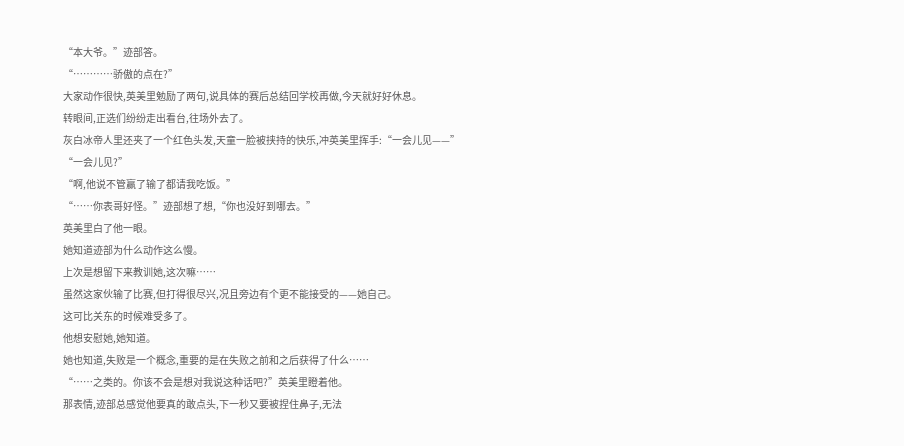“本大爷。”迹部答。
“…………骄傲的点在?”
大家动作很快,英美里勉励了两句,说具体的赛后总结回学校再做,今天就好好休息。
转眼间,正选们纷纷走出看台,往场外去了。
灰白冰帝人里还夹了一个红色头发,天童一脸被挟持的快乐,冲英美里挥手:“一会儿见——”
“一会儿见?”
“啊,他说不管赢了输了都请我吃饭。”
“……你表哥好怪。”迹部想了想,“你也没好到哪去。”
英美里白了他一眼。
她知道迹部为什么动作这么慢。
上次是想留下来教训她,这次嘛……
虽然这家伙输了比赛,但打得很尽兴,况且旁边有个更不能接受的——她自己。
这可比关东的时候难受多了。
他想安慰她,她知道。
她也知道,失败是一个概念,重要的是在失败之前和之后获得了什么……
“……之类的。你该不会是想对我说这种话吧?”英美里瞪着他。
那表情,迹部总感觉他要真的敢点头,下一秒又要被捏住鼻子,无法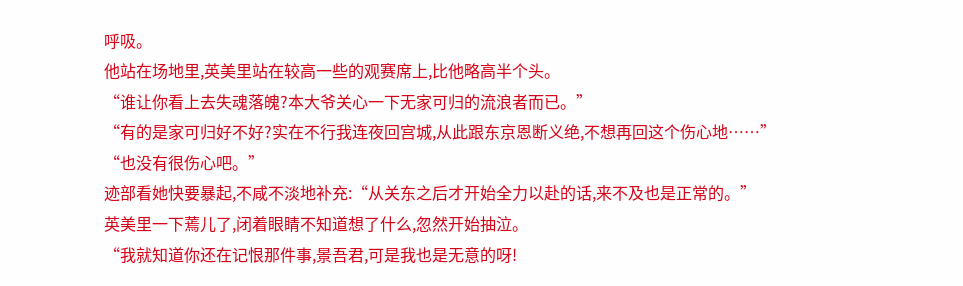呼吸。
他站在场地里,英美里站在较高一些的观赛席上,比他略高半个头。
“谁让你看上去失魂落魄?本大爷关心一下无家可归的流浪者而已。”
“有的是家可归好不好?实在不行我连夜回宫城,从此跟东京恩断义绝,不想再回这个伤心地……”
“也没有很伤心吧。”
迹部看她快要暴起,不咸不淡地补充:“从关东之后才开始全力以赴的话,来不及也是正常的。”
英美里一下蔫儿了,闭着眼睛不知道想了什么,忽然开始抽泣。
“我就知道你还在记恨那件事,景吾君,可是我也是无意的呀!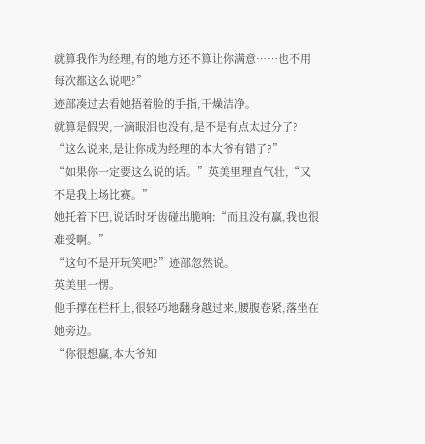就算我作为经理,有的地方还不算让你满意……也不用每次都这么说吧?”
迹部凑过去看她捂着脸的手指,干燥洁净。
就算是假哭,一滴眼泪也没有,是不是有点太过分了?
“这么说来,是让你成为经理的本大爷有错了?”
“如果你一定要这么说的话。”英美里理直气壮,“又不是我上场比赛。”
她托着下巴,说话时牙齿碰出脆响:“而且没有赢,我也很难受啊。”
“这句不是开玩笑吧?”迹部忽然说。
英美里一愣。
他手撑在栏杆上,很轻巧地翻身越过来,腰腹卷紧,落坐在她旁边。
“你很想赢,本大爷知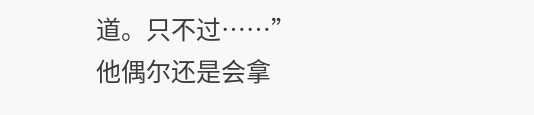道。只不过……”
他偶尔还是会拿